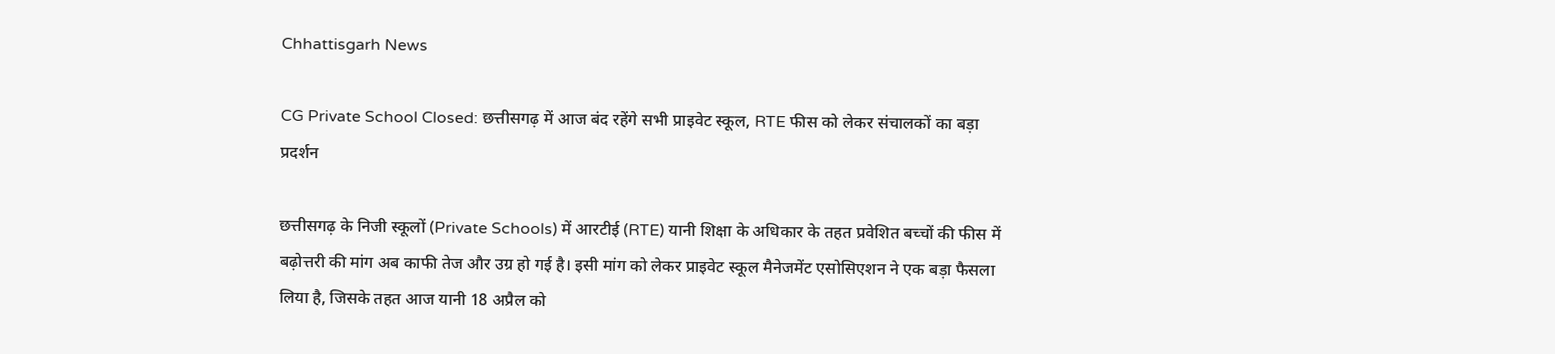Chhattisgarh News

CG Private School Closed: छत्तीसगढ़ में आज बंद रहेंगे सभी प्राइवेट स्कूल, RTE फीस को लेकर संचालकों का बड़ा प्रदर्शन

छत्तीसगढ़ के निजी स्कूलों (Private Schools) में आरटीई (RTE) यानी शिक्षा के अधिकार के तहत प्रवेशित बच्चों की फीस में बढ़ोत्तरी की मांग अब काफी तेज और उग्र हो गई है। इसी मांग को लेकर प्राइवेट स्कूल मैनेजमेंट एसोसिएशन ने एक बड़ा फैसला लिया है, जिसके तहत आज यानी 18 अप्रैल को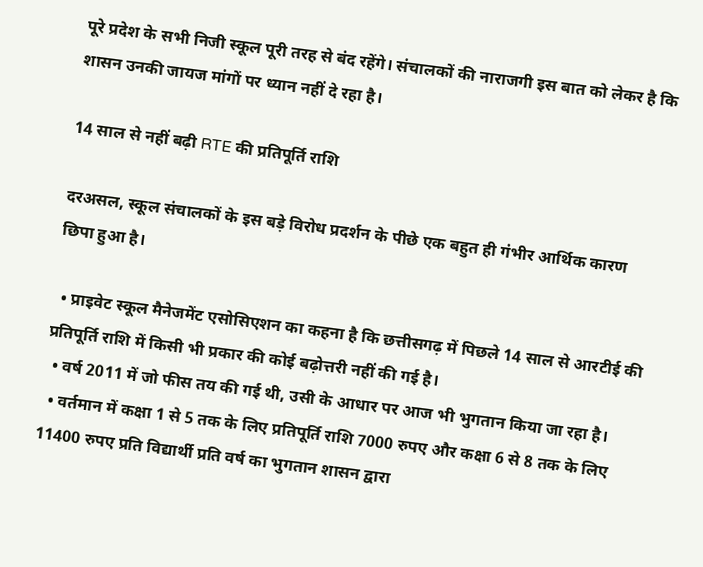पूरे प्रदेश के सभी निजी स्कूल पूरी तरह से बंद रहेंगे। संचालकों की नाराजगी इस बात को लेकर है कि शासन उनकी जायज मांगों पर ध्यान नहीं दे रहा है।

14 साल से नहीं बढ़ी RTE की प्रतिपूर्ति राशि

दरअसल, स्कूल संचालकों के इस बड़े विरोध प्रदर्शन के पीछे एक बहुत ही गंभीर आर्थिक कारण छिपा हुआ है।

  • प्राइवेट स्कूल मैनेजमेंट एसोसिएशन का कहना है कि छत्तीसगढ़ में पिछले 14 साल से आरटीई की प्रतिपूर्ति राशि में किसी भी प्रकार की कोई बढ़ोत्तरी नहीं की गई है।
  • वर्ष 2011 में जो फीस तय की गई थी, उसी के आधार पर आज भी भुगतान किया जा रहा है।
  • वर्तमान में कक्षा 1 से 5 तक के लिए प्रतिपूर्ति राशि 7000 रुपए और कक्षा 6 से 8 तक के लिए 11400 रुपए प्रति विद्यार्थी प्रति वर्ष का भुगतान शासन द्वारा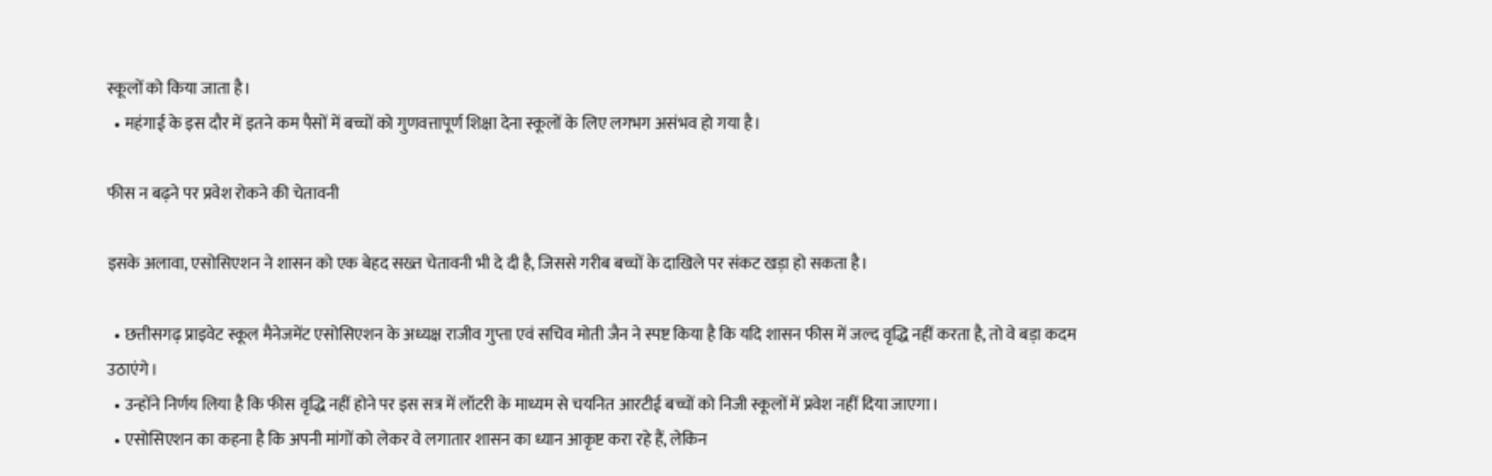स्कूलों को किया जाता है।
  • महंगाई के इस दौर में इतने कम पैसों में बच्चों को गुणवत्तापूर्ण शिक्षा देना स्कूलों के लिए लगभग असंभव हो गया है।

फीस न बढ़ने पर प्रवेश रोकने की चेतावनी

इसके अलावा, एसोसिएशन ने शासन को एक बेहद सख्त चेतावनी भी दे दी है, जिससे गरीब बच्चों के दाखिले पर संकट खड़ा हो सकता है।

  • छत्तीसगढ़ प्राइवेट स्कूल मैनेजमेंट एसोसिएशन के अध्यक्ष राजीव गुप्ता एवं सचिव मोती जैन ने स्पष्ट किया है कि यदि शासन फीस में जल्द वृद्धि नहीं करता है, तो वे बड़ा कदम उठाएंगे।
  • उन्होंने निर्णय लिया है कि फीस वृद्धि नहीं होने पर इस सत्र में लॉटरी के माध्यम से चयनित आरटीई बच्चों को निजी स्कूलों में प्रवेश नहीं दिया जाएगा।
  • एसोसिएशन का कहना है कि अपनी मांगों को लेकर वे लगातार शासन का ध्यान आकृष्ट करा रहे हैं, लेकिन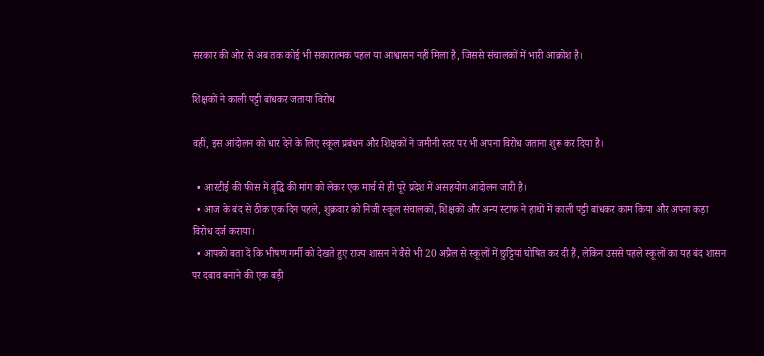सरकार की ओर से अब तक कोई भी सकारात्मक पहल या आश्वासन नहीं मिला है, जिससे संचालकों में भारी आक्रोश है।

शिक्षकों ने काली पट्टी बांधकर जताया विरोध

वहीं, इस आंदोलन को धार देने के लिए स्कूल प्रबंधन और शिक्षकों ने जमीनी स्तर पर भी अपना विरोध जताना शुरू कर दिया है।

  • आरटीई की फीस में वृद्धि की मांग को लेकर एक मार्च से ही पूरे प्रदेश में असहयोग आंदोलन जारी है।
  • आज के बंद से ठीक एक दिन पहले, शुक्रवार को निजी स्कूल संचालकों, शिक्षकों और अन्य स्टाफ ने हाथों में काली पट्टी बांधकर काम किया और अपना कड़ा विरोध दर्ज कराया।
  • आपको बता दें कि भीषण गर्मी को देखते हुए राज्य शासन ने वैसे भी 20 अप्रैल से स्कूलों में छुट्टियां घोषित कर दी हैं, लेकिन उससे पहले स्कूलों का यह बंद शासन पर दबाव बनाने की एक बड़ी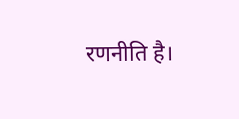रणनीति है।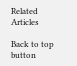Related Articles

Back to top button